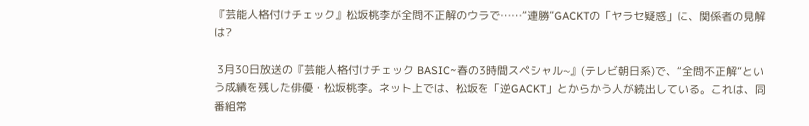『芸能人格付けチェック』松坂桃李が全問不正解のウラで……“連勝”GACKTの「ヤラセ疑惑」に、関係者の見解は?

 3月30日放送の『芸能人格付けチェック BASIC~春の3時間スペシャル~』(テレビ朝日系)で、“全問不正解”という成績を残した俳優・松坂桃李。ネット上では、松坂を「逆GACKT」とからかう人が続出している。これは、同番組常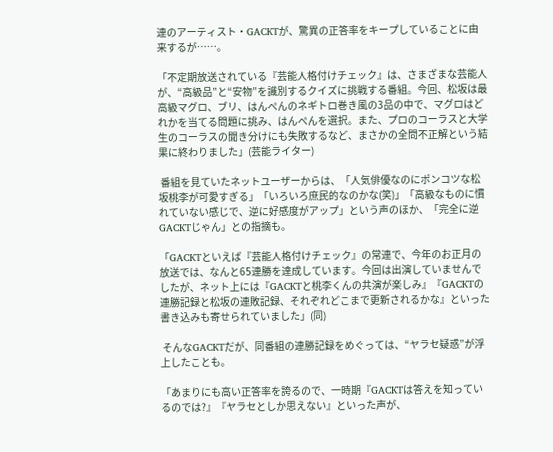連のアーティスト・GACKTが、驚異の正答率をキープしていることに由来するが……。

「不定期放送されている『芸能人格付けチェック』は、さまざまな芸能人が、“高級品”と“安物”を識別するクイズに挑戦する番組。今回、松坂は最高級マグロ、ブリ、はんぺんのネギトロ巻き風の3品の中で、マグロはどれかを当てる問題に挑み、はんぺんを選択。また、プロのコーラスと大学生のコーラスの聞き分けにも失敗するなど、まさかの全問不正解という結果に終わりました」(芸能ライター)

 番組を見ていたネットユーザーからは、「人気俳優なのにポンコツな松坂桃李が可愛すぎる」「いろいろ庶民的なのかな(笑)」「高級なものに慣れていない感じで、逆に好感度がアップ」という声のほか、「完全に逆GACKTじゃん」との指摘も。

「GACKTといえば『芸能人格付けチェック』の常連で、今年のお正月の放送では、なんと65連勝を達成しています。今回は出演していませんでしたが、ネット上には『GACKTと桃李くんの共演が楽しみ』『GACKTの連勝記録と松坂の連敗記録、それぞれどこまで更新されるかな』といった書き込みも寄せられていました」(同)

 そんなGACKTだが、同番組の連勝記録をめぐっては、“ヤラセ疑惑”が浮上したことも。

「あまりにも高い正答率を誇るので、一時期『GACKTは答えを知っているのでは?』『ヤラセとしか思えない』といった声が、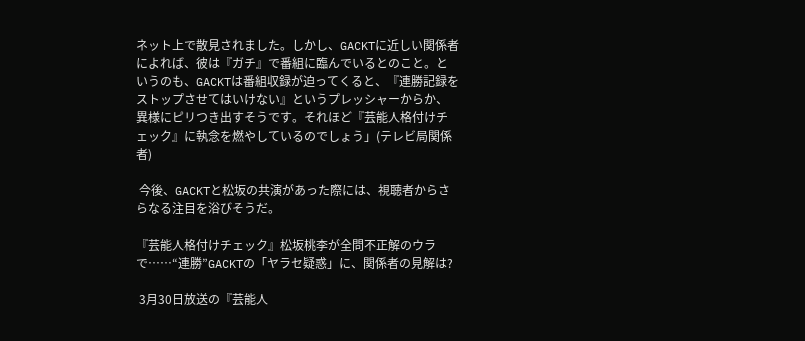ネット上で散見されました。しかし、GACKTに近しい関係者によれば、彼は『ガチ』で番組に臨んでいるとのこと。というのも、GACKTは番組収録が迫ってくると、『連勝記録をストップさせてはいけない』というプレッシャーからか、異様にピリつき出すそうです。それほど『芸能人格付けチェック』に執念を燃やしているのでしょう」(テレビ局関係者)

 今後、GACKTと松坂の共演があった際には、視聴者からさらなる注目を浴びそうだ。

『芸能人格付けチェック』松坂桃李が全問不正解のウラで……“連勝”GACKTの「ヤラセ疑惑」に、関係者の見解は?

 3月30日放送の『芸能人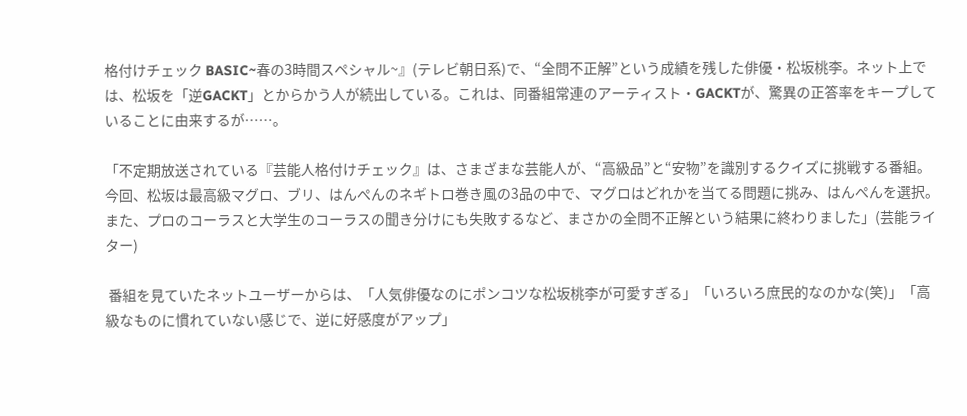格付けチェック BASIC~春の3時間スペシャル~』(テレビ朝日系)で、“全問不正解”という成績を残した俳優・松坂桃李。ネット上では、松坂を「逆GACKT」とからかう人が続出している。これは、同番組常連のアーティスト・GACKTが、驚異の正答率をキープしていることに由来するが……。

「不定期放送されている『芸能人格付けチェック』は、さまざまな芸能人が、“高級品”と“安物”を識別するクイズに挑戦する番組。今回、松坂は最高級マグロ、ブリ、はんぺんのネギトロ巻き風の3品の中で、マグロはどれかを当てる問題に挑み、はんぺんを選択。また、プロのコーラスと大学生のコーラスの聞き分けにも失敗するなど、まさかの全問不正解という結果に終わりました」(芸能ライター)

 番組を見ていたネットユーザーからは、「人気俳優なのにポンコツな松坂桃李が可愛すぎる」「いろいろ庶民的なのかな(笑)」「高級なものに慣れていない感じで、逆に好感度がアップ」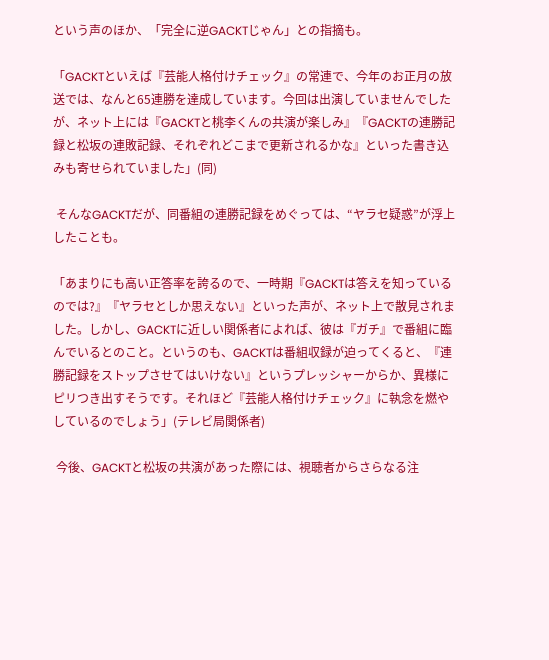という声のほか、「完全に逆GACKTじゃん」との指摘も。

「GACKTといえば『芸能人格付けチェック』の常連で、今年のお正月の放送では、なんと65連勝を達成しています。今回は出演していませんでしたが、ネット上には『GACKTと桃李くんの共演が楽しみ』『GACKTの連勝記録と松坂の連敗記録、それぞれどこまで更新されるかな』といった書き込みも寄せられていました」(同)

 そんなGACKTだが、同番組の連勝記録をめぐっては、“ヤラセ疑惑”が浮上したことも。

「あまりにも高い正答率を誇るので、一時期『GACKTは答えを知っているのでは?』『ヤラセとしか思えない』といった声が、ネット上で散見されました。しかし、GACKTに近しい関係者によれば、彼は『ガチ』で番組に臨んでいるとのこと。というのも、GACKTは番組収録が迫ってくると、『連勝記録をストップさせてはいけない』というプレッシャーからか、異様にピリつき出すそうです。それほど『芸能人格付けチェック』に執念を燃やしているのでしょう」(テレビ局関係者)

 今後、GACKTと松坂の共演があった際には、視聴者からさらなる注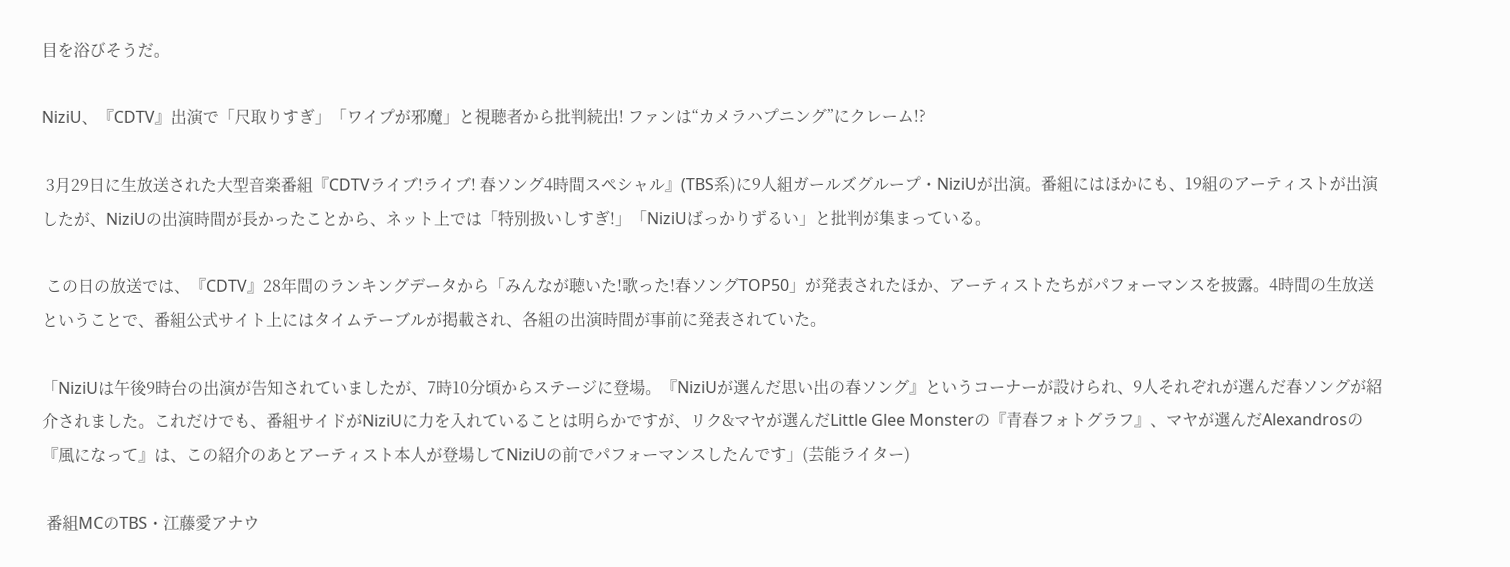目を浴びそうだ。

NiziU、『CDTV』出演で「尺取りすぎ」「ワイプが邪魔」と視聴者から批判続出! ファンは“カメラハプニング”にクレーム!?

 3月29日に生放送された大型音楽番組『CDTVライブ!ライブ! 春ソング4時間スペシャル』(TBS系)に9人組ガールズグループ・NiziUが出演。番組にはほかにも、19組のアーティストが出演したが、NiziUの出演時間が長かったことから、ネット上では「特別扱いしすぎ!」「NiziUばっかりずるい」と批判が集まっている。

 この日の放送では、『CDTV』28年間のランキングデータから「みんなが聴いた!歌った!春ソングTOP50」が発表されたほか、アーティストたちがパフォーマンスを披露。4時間の生放送ということで、番組公式サイト上にはタイムテーブルが掲載され、各組の出演時間が事前に発表されていた。

「NiziUは午後9時台の出演が告知されていましたが、7時10分頃からステージに登場。『NiziUが選んだ思い出の春ソング』というコーナーが設けられ、9人それぞれが選んだ春ソングが紹介されました。これだけでも、番組サイドがNiziUに力を入れていることは明らかですが、リク&マヤが選んだLittle Glee Monsterの『青春フォトグラフ』、マヤが選んだAlexandrosの『風になって』は、この紹介のあとアーティスト本人が登場してNiziUの前でパフォーマンスしたんです」(芸能ライター)

 番組MCのTBS・江藤愛アナウ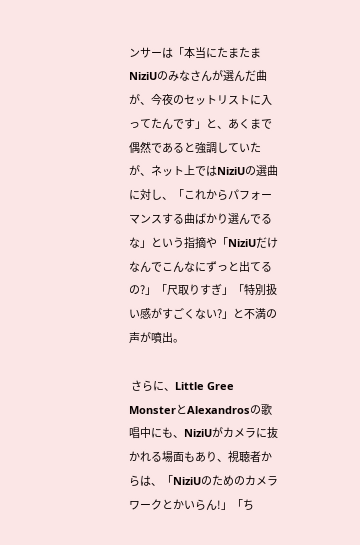ンサーは「本当にたまたまNiziUのみなさんが選んだ曲が、今夜のセットリストに入ってたんです」と、あくまで偶然であると強調していたが、ネット上ではNiziUの選曲に対し、「これからパフォーマンスする曲ばかり選んでるな」という指摘や「NiziUだけなんでこんなにずっと出てるの?」「尺取りすぎ」「特別扱い感がすごくない?」と不満の声が噴出。

 さらに、Little Gree MonsterとAlexandrosの歌唱中にも、NiziUがカメラに抜かれる場面もあり、視聴者からは、「NiziUのためのカメラワークとかいらん!」「ち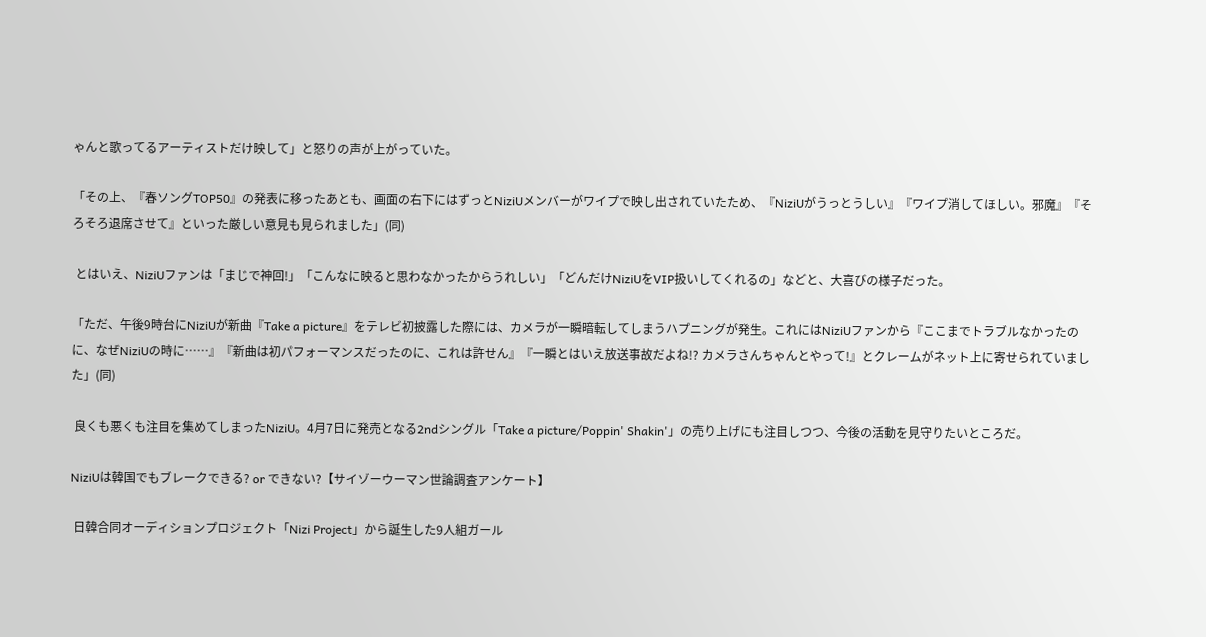ゃんと歌ってるアーティストだけ映して」と怒りの声が上がっていた。

「その上、『春ソングTOP50』の発表に移ったあとも、画面の右下にはずっとNiziUメンバーがワイプで映し出されていたため、『NiziUがうっとうしい』『ワイプ消してほしい。邪魔』『そろそろ退席させて』といった厳しい意見も見られました」(同)

 とはいえ、NiziUファンは「まじで神回!」「こんなに映ると思わなかったからうれしい」「どんだけNiziUをVIP扱いしてくれるの」などと、大喜びの様子だった。

「ただ、午後9時台にNiziUが新曲『Take a picture』をテレビ初披露した際には、カメラが一瞬暗転してしまうハプニングが発生。これにはNiziUファンから『ここまでトラブルなかったのに、なぜNiziUの時に……』『新曲は初パフォーマンスだったのに、これは許せん』『一瞬とはいえ放送事故だよね!? カメラさんちゃんとやって!』とクレームがネット上に寄せられていました」(同)

 良くも悪くも注目を集めてしまったNiziU。4月7日に発売となる2ndシングル「Take a picture/Poppin' Shakin'」の売り上げにも注目しつつ、今後の活動を見守りたいところだ。

NiziUは韓国でもブレークできる? or できない?【サイゾーウーマン世論調査アンケート】

 日韓合同オーディションプロジェクト「Nizi Project」から誕生した9人組ガール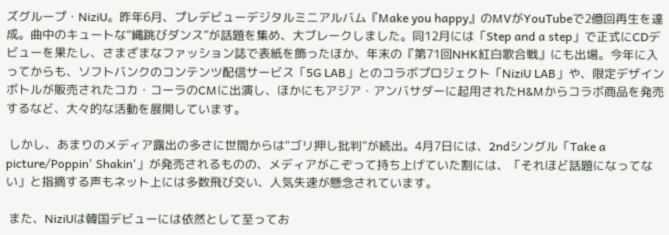ズグループ・NiziU。昨年6月、プレデビューデジタルミニアルバム『Make you happy』のMVがYouTubeで2億回再生を達成。曲中のキュートな“縄跳びダンス”が話題を集め、大ブレークしました。同12月には「Step and a step」で正式にCDデビューを果たし、さまざまなファッション誌で表紙を飾ったほか、年末の『第71回NHK紅白歌合戦』にも出場。今年に入ってからも、ソフトバンクのコンテンツ配信サービス「5G LAB」とのコラボプロジェクト「NiziU LAB」や、限定デザインボトルが販売されたコカ・コーラのCMに出演し、ほかにもアジア・アンバサダーに起用されたH&Mからコラボ商品を発売するなど、大々的な活動を展開しています。

 しかし、あまりのメディア露出の多さに世間からは“ゴリ押し批判”が続出。4月7日には、2ndシングル「Take a picture/Poppin' Shakin'」が発売されるものの、メディアがこぞって持ち上げていた割には、「それほど話題になってない」と指摘する声もネット上には多数飛び交い、人気失速が懸念されています。

 また、NiziUは韓国デビューには依然として至ってお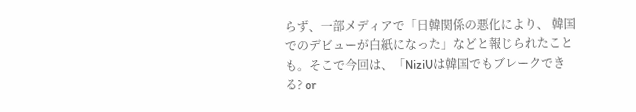らず、一部メディアで「日韓関係の悪化により、 韓国でのデビューが白紙になった」などと報じられたことも。そこで今回は、「NiziUは韓国でもブレークできる? or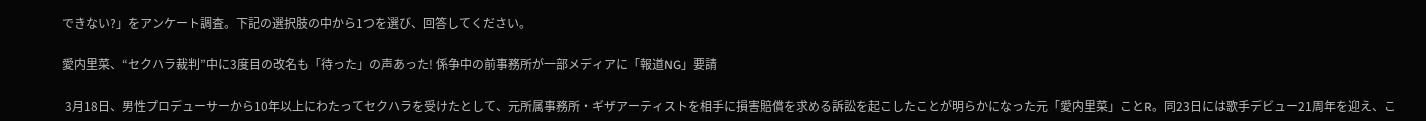できない?」をアンケート調査。下記の選択肢の中から1つを選び、回答してください。

愛内里菜、“セクハラ裁判”中に3度目の改名も「待った」の声あった! 係争中の前事務所が一部メディアに「報道NG」要請

 3月18日、男性プロデューサーから10年以上にわたってセクハラを受けたとして、元所属事務所・ギザアーティストを相手に損害賠償を求める訴訟を起こしたことが明らかになった元「愛内里菜」ことR。同23日には歌手デビュー21周年を迎え、こ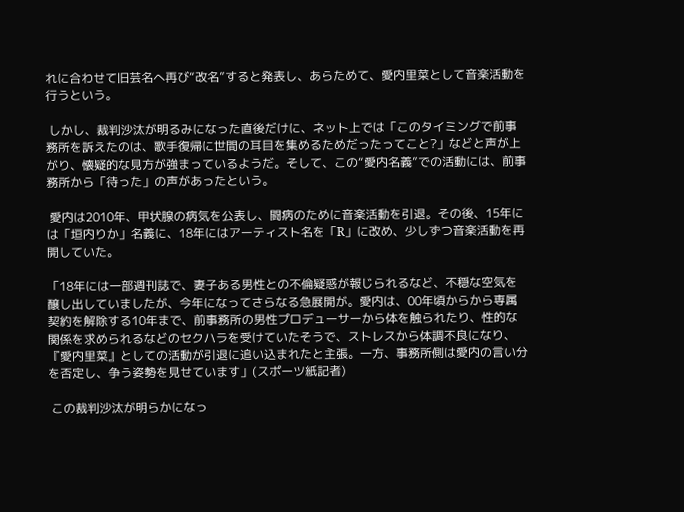れに合わせて旧芸名へ再び“改名”すると発表し、あらためて、愛内里菜として音楽活動を行うという。

 しかし、裁判沙汰が明るみになった直後だけに、ネット上では「このタイミングで前事務所を訴えたのは、歌手復帰に世間の耳目を集めるためだったってこと?」などと声が上がり、懐疑的な見方が強まっているようだ。そして、この“愛内名義”での活動には、前事務所から「待った」の声があったという。

 愛内は2010年、甲状腺の病気を公表し、闘病のために音楽活動を引退。その後、15年には「垣内りか」名義に、18年にはアーティスト名を「R」に改め、少しずつ音楽活動を再開していた。

「18年には一部週刊誌で、妻子ある男性との不倫疑惑が報じられるなど、不穏な空気を醸し出していましたが、今年になってさらなる急展開が。愛内は、00年頃からから専属契約を解除する10年まで、前事務所の男性プロデューサーから体を触られたり、性的な関係を求められるなどのセクハラを受けていたそうで、ストレスから体調不良になり、『愛内里菜』としての活動が引退に追い込まれたと主張。一方、事務所側は愛内の言い分を否定し、争う姿勢を見せています」(スポーツ紙記者)

 この裁判沙汰が明らかになっ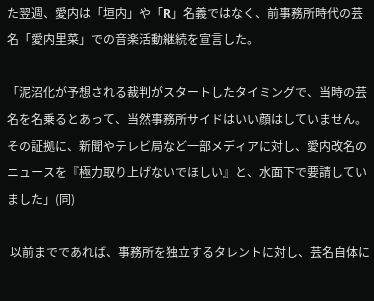た翌週、愛内は「垣内」や「R」名義ではなく、前事務所時代の芸名「愛内里菜」での音楽活動継続を宣言した。

「泥沼化が予想される裁判がスタートしたタイミングで、当時の芸名を名乗るとあって、当然事務所サイドはいい顔はしていません。その証拠に、新聞やテレビ局など一部メディアに対し、愛内改名のニュースを『極力取り上げないでほしい』と、水面下で要請していました」(同)

 以前までであれば、事務所を独立するタレントに対し、芸名自体に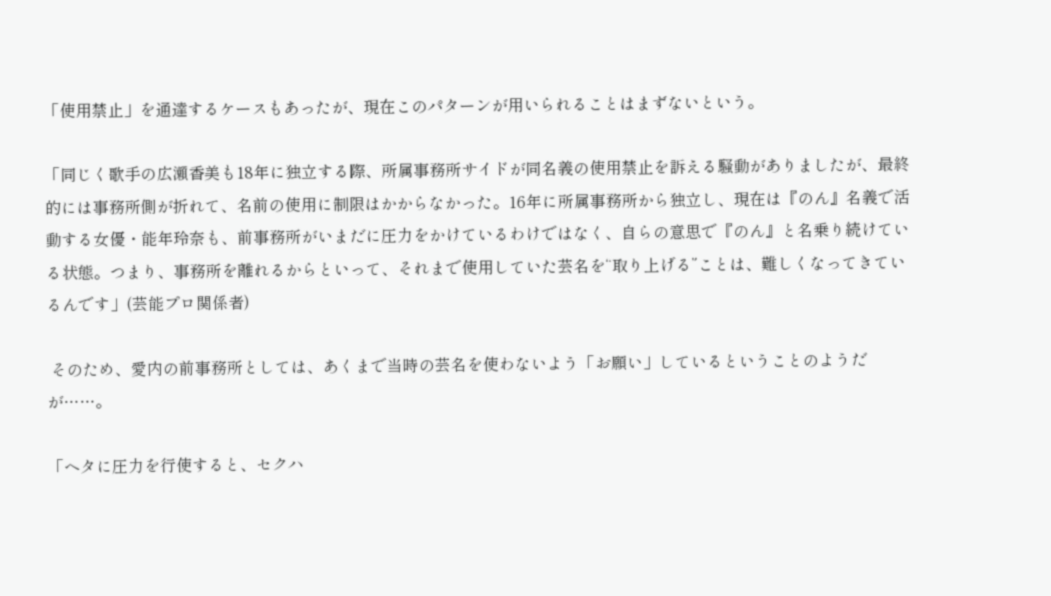「使用禁止」を通達するケースもあったが、現在このパターンが用いられることはまずないという。

「同じく歌手の広瀬香美も18年に独立する際、所属事務所サイドが同名義の使用禁止を訴える騒動がありましたが、最終的には事務所側が折れて、名前の使用に制限はかからなかった。16年に所属事務所から独立し、現在は『のん』名義で活動する女優・能年玲奈も、前事務所がいまだに圧力をかけているわけではなく、自らの意思で『のん』と名乗り続けている状態。つまり、事務所を離れるからといって、それまで使用していた芸名を“取り上げる”ことは、難しくなってきているんです」(芸能プロ関係者)

 そのため、愛内の前事務所としては、あくまで当時の芸名を使わないよう「お願い」しているということのようだが……。

「ヘタに圧力を行使すると、セクハ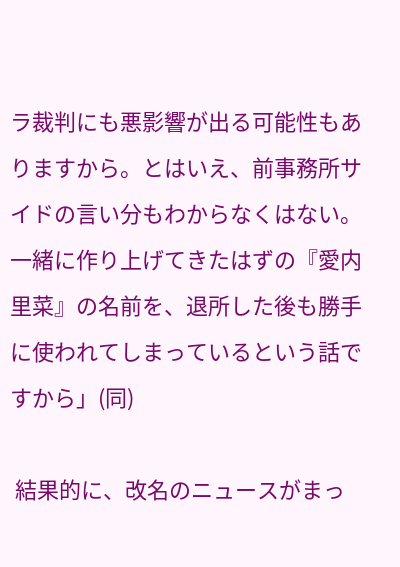ラ裁判にも悪影響が出る可能性もありますから。とはいえ、前事務所サイドの言い分もわからなくはない。一緒に作り上げてきたはずの『愛内里菜』の名前を、退所した後も勝手に使われてしまっているという話ですから」(同)

 結果的に、改名のニュースがまっ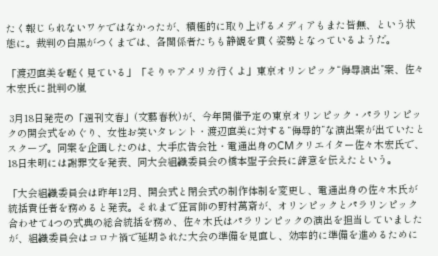たく報じられないワケではなかったが、積極的に取り上げるメディアもまた皆無、という状態に。裁判の白黒がつくまでは、各関係者たちも静観を貫く姿勢となっているようだ。

「渡辺直美を軽く見ている」「そりゃアメリカ行くよ」東京オリンピック“侮辱演出”案、佐々木宏氏に批判の嵐

 3月18日発売の「週刊文春」(文藝春秋)が、今年開催予定の東京オリンピック・パラリンピックの開会式をめぐり、女性お笑いタレント・渡辺直美に対する“侮辱的”な演出案が出ていたとスクープ。同案を企画したのは、大手広告会社・電通出身のCMクリエイター佐々木宏氏で、18日未明には謝罪文を発表、同大会組織委員会の橋本聖子会長に辞意を伝えたという。

「大会組織委員会は昨年12月、開会式と閉会式の制作体制を変更し、電通出身の佐々木氏が統括責任者を務めると発表。それまで狂言師の野村萬斎が、オリンピックとパラリンピック合わせて4つの式典の総合統括を務め、佐々木氏はパラリンピックの演出を担当していましたが、組織委員会はコロナ禍で延期された大会の準備を見直し、効率的に準備を進めるために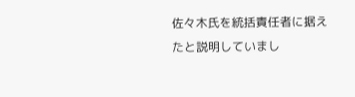佐々木氏を統括責任者に据えたと説明していまし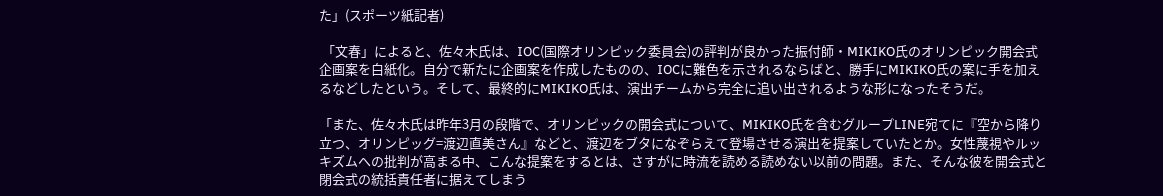た」(スポーツ紙記者)

 「文春」によると、佐々木氏は、IOC(国際オリンピック委員会)の評判が良かった振付師・MIKIKO氏のオリンピック開会式企画案を白紙化。自分で新たに企画案を作成したものの、IOCに難色を示されるならばと、勝手にMIKIKO氏の案に手を加えるなどしたという。そして、最終的にMIKIKO氏は、演出チームから完全に追い出されるような形になったそうだ。

「また、佐々木氏は昨年3月の段階で、オリンピックの開会式について、MIKIKO氏を含むグループLINE宛てに『空から降り立つ、オリンピッグ=渡辺直美さん』などと、渡辺をブタになぞらえて登場させる演出を提案していたとか。女性蔑視やルッキズムへの批判が高まる中、こんな提案をするとは、さすがに時流を読める読めない以前の問題。また、そんな彼を開会式と閉会式の統括責任者に据えてしまう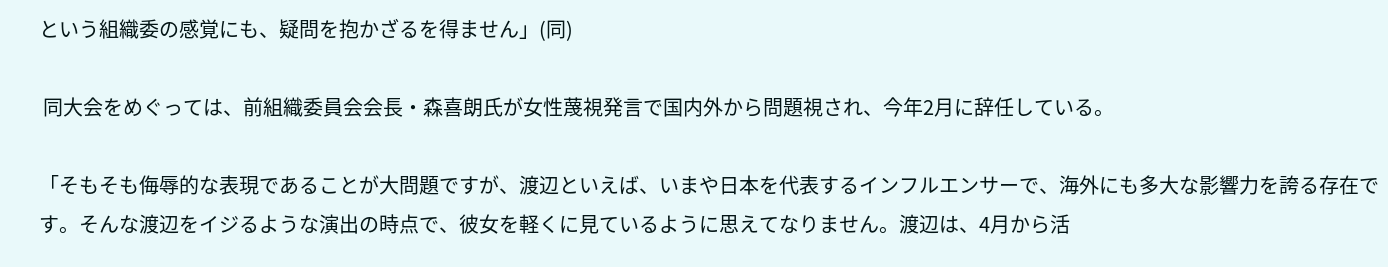という組織委の感覚にも、疑問を抱かざるを得ません」(同)

 同大会をめぐっては、前組織委員会会長・森喜朗氏が女性蔑視発言で国内外から問題視され、今年2月に辞任している。

「そもそも侮辱的な表現であることが大問題ですが、渡辺といえば、いまや日本を代表するインフルエンサーで、海外にも多大な影響力を誇る存在です。そんな渡辺をイジるような演出の時点で、彼女を軽くに見ているように思えてなりません。渡辺は、4月から活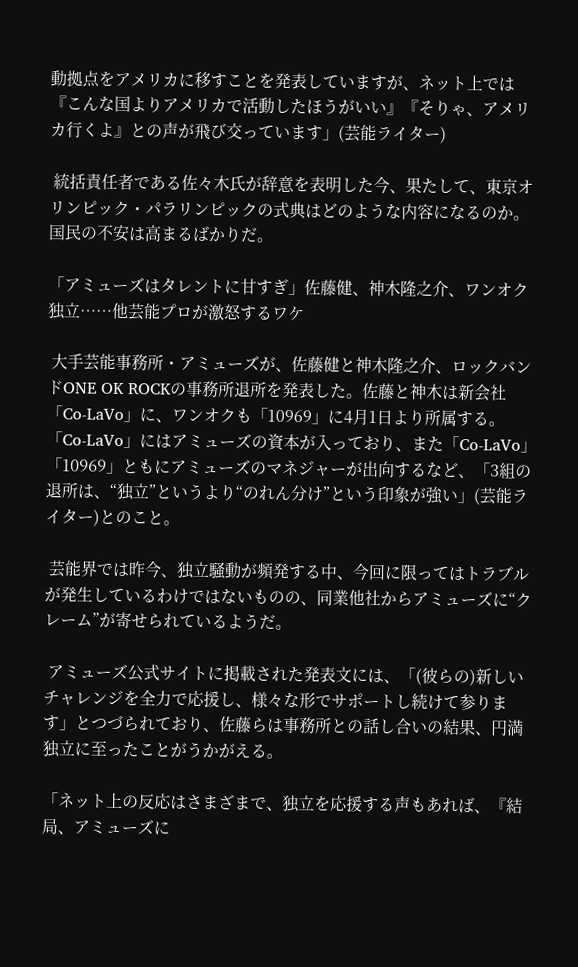動拠点をアメリカに移すことを発表していますが、ネット上では『こんな国よりアメリカで活動したほうがいい』『そりゃ、アメリカ行くよ』との声が飛び交っています」(芸能ライター)

 統括責任者である佐々木氏が辞意を表明した今、果たして、東京オリンピック・パラリンピックの式典はどのような内容になるのか。国民の不安は高まるばかりだ。

「アミューズはタレントに甘すぎ」佐藤健、神木隆之介、ワンオク独立……他芸能プロが激怒するワケ

 大手芸能事務所・アミューズが、佐藤健と神木隆之介、ロックバンドONE OK ROCKの事務所退所を発表した。佐藤と神木は新会社「Co-LaVo」に、ワンオクも「10969」に4月1日より所属する。「Co-LaVo」にはアミューズの資本が入っており、また「Co-LaVo」「10969」ともにアミューズのマネジャーが出向するなど、「3組の退所は、“独立”というより“のれん分け”という印象が強い」(芸能ライター)とのこと。

 芸能界では昨今、独立騒動が頻発する中、今回に限ってはトラブルが発生しているわけではないものの、同業他社からアミューズに“クレーム”が寄せられているようだ。

 アミューズ公式サイトに掲載された発表文には、「(彼らの)新しいチャレンジを全力で応援し、様々な形でサポートし続けて参ります」とつづられており、佐藤らは事務所との話し合いの結果、円満独立に至ったことがうかがえる。

「ネット上の反応はさまざまで、独立を応援する声もあれば、『結局、アミューズに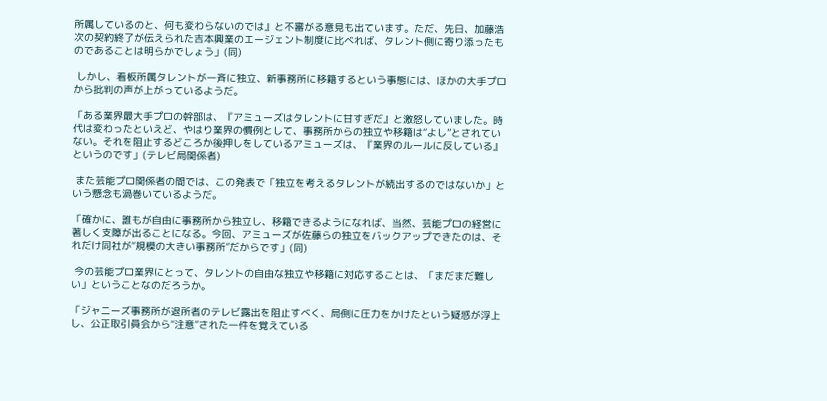所属しているのと、何も変わらないのでは』と不審がる意見も出ています。ただ、先日、加藤浩次の契約終了が伝えられた吉本興業のエージェント制度に比べれば、タレント側に寄り添ったものであることは明らかでしょう」(同)

 しかし、看板所属タレントが一斉に独立、新事務所に移籍するという事態には、ほかの大手プロから批判の声が上がっているようだ。

「ある業界最大手プロの幹部は、『アミューズはタレントに甘すぎだ』と激怒していました。時代は変わったといえど、やはり業界の慣例として、事務所からの独立や移籍は“よし”とされていない。それを阻止するどころか後押しをしているアミューズは、『業界のルールに反している』というのです」(テレビ局関係者)

 また芸能プロ関係者の間では、この発表で「独立を考えるタレントが続出するのではないか」という懸念も渦巻いているようだ。

「確かに、誰もが自由に事務所から独立し、移籍できるようになれば、当然、芸能プロの経営に著しく支障が出ることになる。今回、アミューズが佐藤らの独立をバックアップできたのは、それだけ同社が“規模の大きい事務所”だからです」(同)

 今の芸能プロ業界にとって、タレントの自由な独立や移籍に対応することは、「まだまだ難しい」ということなのだろうか。

「ジャニーズ事務所が退所者のテレビ露出を阻止すべく、局側に圧力をかけたという疑惑が浮上し、公正取引員会から“注意”された一件を覚えている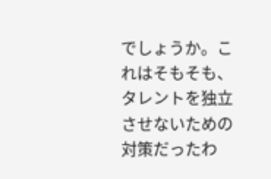でしょうか。これはそもそも、タレントを独立させないための対策だったわ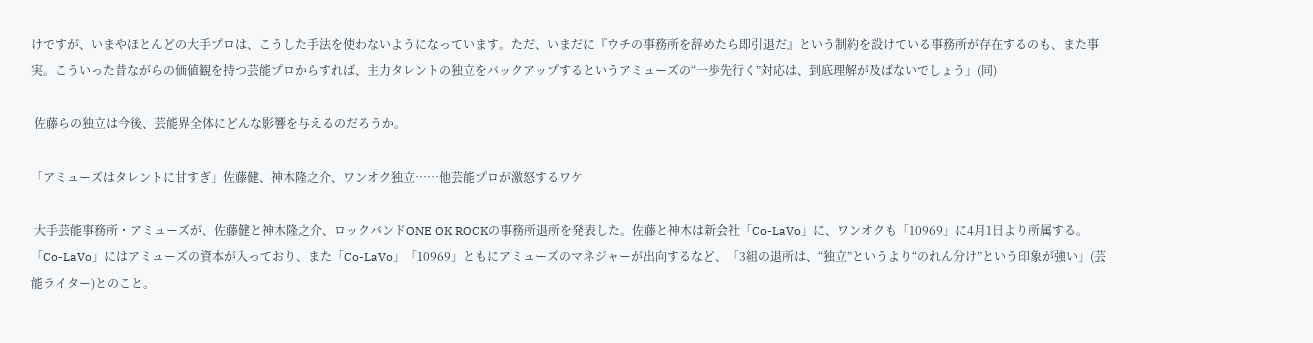けですが、いまやほとんどの大手プロは、こうした手法を使わないようになっています。ただ、いまだに『ウチの事務所を辞めたら即引退だ』という制約を設けている事務所が存在するのも、また事実。こういった昔ながらの価値観を持つ芸能プロからすれば、主力タレントの独立をバックアップするというアミューズの“一歩先行く”対応は、到底理解が及ばないでしょう」(同)

 佐藤らの独立は今後、芸能界全体にどんな影響を与えるのだろうか。

「アミューズはタレントに甘すぎ」佐藤健、神木隆之介、ワンオク独立……他芸能プロが激怒するワケ

 大手芸能事務所・アミューズが、佐藤健と神木隆之介、ロックバンドONE OK ROCKの事務所退所を発表した。佐藤と神木は新会社「Co-LaVo」に、ワンオクも「10969」に4月1日より所属する。「Co-LaVo」にはアミューズの資本が入っており、また「Co-LaVo」「10969」ともにアミューズのマネジャーが出向するなど、「3組の退所は、“独立”というより“のれん分け”という印象が強い」(芸能ライター)とのこと。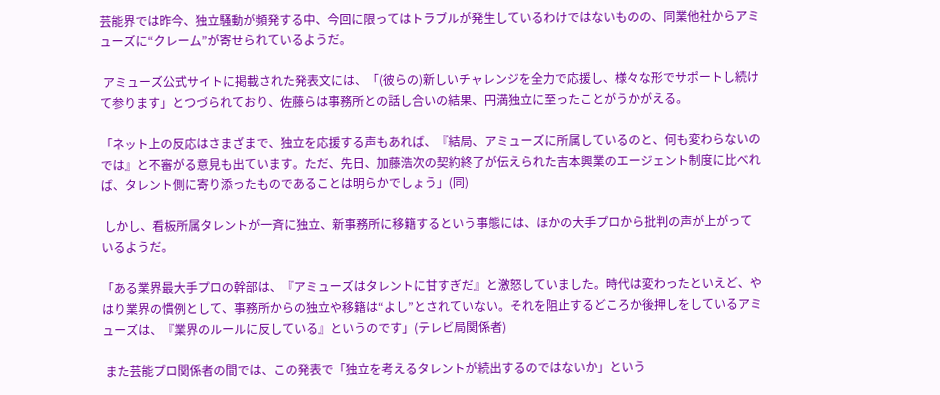芸能界では昨今、独立騒動が頻発する中、今回に限ってはトラブルが発生しているわけではないものの、同業他社からアミューズに“クレーム”が寄せられているようだ。

 アミューズ公式サイトに掲載された発表文には、「(彼らの)新しいチャレンジを全力で応援し、様々な形でサポートし続けて参ります」とつづられており、佐藤らは事務所との話し合いの結果、円満独立に至ったことがうかがえる。

「ネット上の反応はさまざまで、独立を応援する声もあれば、『結局、アミューズに所属しているのと、何も変わらないのでは』と不審がる意見も出ています。ただ、先日、加藤浩次の契約終了が伝えられた吉本興業のエージェント制度に比べれば、タレント側に寄り添ったものであることは明らかでしょう」(同)

 しかし、看板所属タレントが一斉に独立、新事務所に移籍するという事態には、ほかの大手プロから批判の声が上がっているようだ。

「ある業界最大手プロの幹部は、『アミューズはタレントに甘すぎだ』と激怒していました。時代は変わったといえど、やはり業界の慣例として、事務所からの独立や移籍は“よし”とされていない。それを阻止するどころか後押しをしているアミューズは、『業界のルールに反している』というのです」(テレビ局関係者)

 また芸能プロ関係者の間では、この発表で「独立を考えるタレントが続出するのではないか」という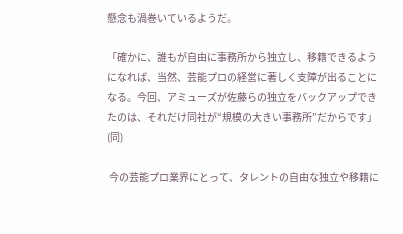懸念も渦巻いているようだ。

「確かに、誰もが自由に事務所から独立し、移籍できるようになれば、当然、芸能プロの経営に著しく支障が出ることになる。今回、アミューズが佐藤らの独立をバックアップできたのは、それだけ同社が“規模の大きい事務所”だからです」(同)

 今の芸能プロ業界にとって、タレントの自由な独立や移籍に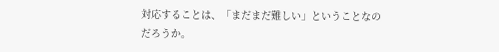対応することは、「まだまだ難しい」ということなのだろうか。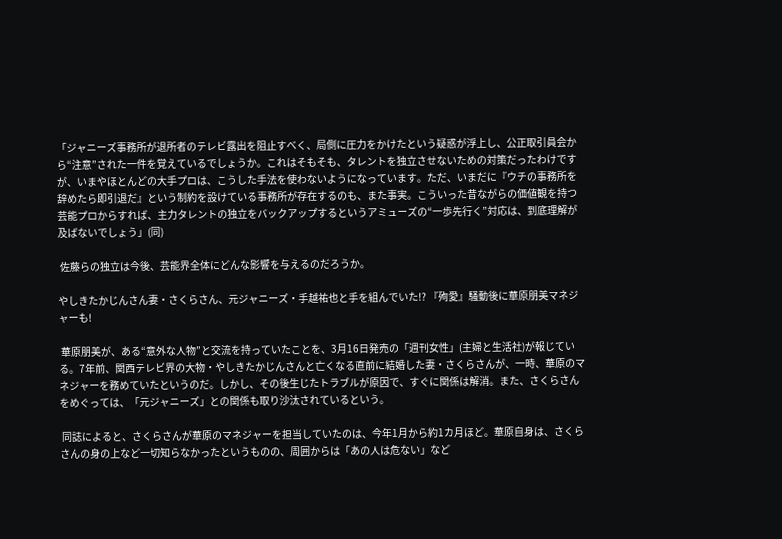「ジャニーズ事務所が退所者のテレビ露出を阻止すべく、局側に圧力をかけたという疑惑が浮上し、公正取引員会から“注意”された一件を覚えているでしょうか。これはそもそも、タレントを独立させないための対策だったわけですが、いまやほとんどの大手プロは、こうした手法を使わないようになっています。ただ、いまだに『ウチの事務所を辞めたら即引退だ』という制約を設けている事務所が存在するのも、また事実。こういった昔ながらの価値観を持つ芸能プロからすれば、主力タレントの独立をバックアップするというアミューズの“一歩先行く”対応は、到底理解が及ばないでしょう」(同)

 佐藤らの独立は今後、芸能界全体にどんな影響を与えるのだろうか。

やしきたかじんさん妻・さくらさん、元ジャニーズ・手越祐也と手を組んでいた!? 『殉愛』騒動後に華原朋美マネジャーも!

 華原朋美が、ある“意外な人物”と交流を持っていたことを、3月16日発売の「週刊女性」(主婦と生活社)が報じている。7年前、関西テレビ界の大物・やしきたかじんさんと亡くなる直前に結婚した妻・さくらさんが、一時、華原のマネジャーを務めていたというのだ。しかし、その後生じたトラブルが原因で、すぐに関係は解消。また、さくらさんをめぐっては、「元ジャニーズ」との関係も取り沙汰されているという。

 同誌によると、さくらさんが華原のマネジャーを担当していたのは、今年1月から約1カ月ほど。華原自身は、さくらさんの身の上など一切知らなかったというものの、周囲からは「あの人は危ない」など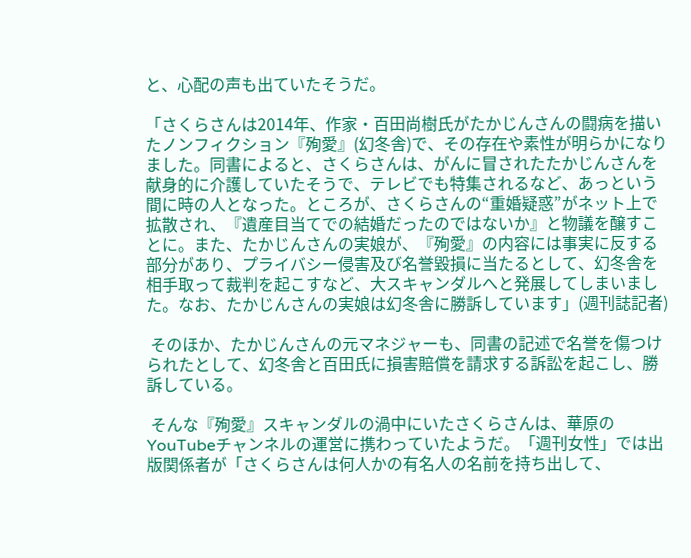と、心配の声も出ていたそうだ。

「さくらさんは2014年、作家・百田尚樹氏がたかじんさんの闘病を描いたノンフィクション『殉愛』(幻冬舎)で、その存在や素性が明らかになりました。同書によると、さくらさんは、がんに冒されたたかじんさんを献身的に介護していたそうで、テレビでも特集されるなど、あっという間に時の人となった。ところが、さくらさんの“重婚疑惑”がネット上で拡散され、『遺産目当てでの結婚だったのではないか』と物議を醸すことに。また、たかじんさんの実娘が、『殉愛』の内容には事実に反する部分があり、プライバシー侵害及び名誉毀損に当たるとして、幻冬舎を相手取って裁判を起こすなど、大スキャンダルへと発展してしまいました。なお、たかじんさんの実娘は幻冬舎に勝訴しています」(週刊誌記者)

 そのほか、たかじんさんの元マネジャーも、同書の記述で名誉を傷つけられたとして、幻冬舎と百田氏に損害賠償を請求する訴訟を起こし、勝訴している。

 そんな『殉愛』スキャンダルの渦中にいたさくらさんは、華原のYouTubeチャンネルの運営に携わっていたようだ。「週刊女性」では出版関係者が「さくらさんは何人かの有名人の名前を持ち出して、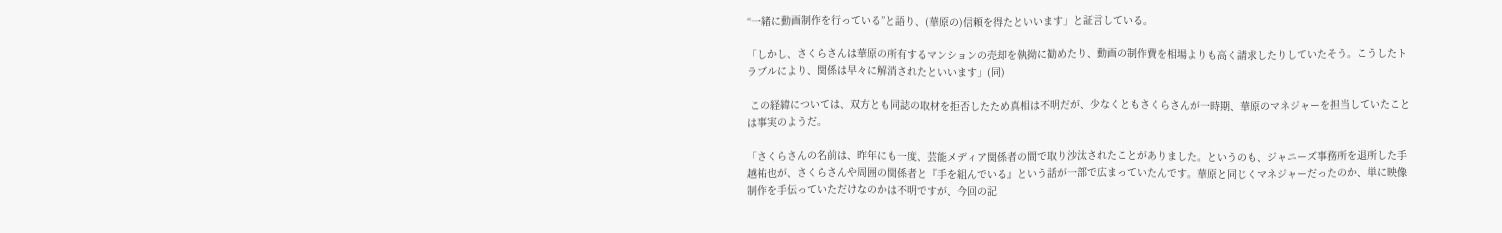“一緒に動画制作を行っている”と語り、(華原の)信頼を得たといいます」と証言している。

「しかし、さくらさんは華原の所有するマンションの売却を執拗に勧めたり、動画の制作費を相場よりも高く請求したりしていたそう。こうしたトラブルにより、関係は早々に解消されたといいます」(同)

 この経緯については、双方とも同誌の取材を拒否したため真相は不明だが、少なくともさくらさんが一時期、華原のマネジャーを担当していたことは事実のようだ。

「さくらさんの名前は、昨年にも一度、芸能メディア関係者の間で取り沙汰されたことがありました。というのも、ジャニーズ事務所を退所した手越祐也が、さくらさんや周囲の関係者と『手を組んでいる』という話が一部で広まっていたんです。華原と同じくマネジャーだったのか、単に映像制作を手伝っていただけなのかは不明ですが、今回の記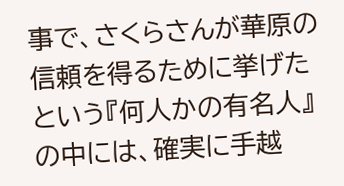事で、さくらさんが華原の信頼を得るために挙げたという『何人かの有名人』の中には、確実に手越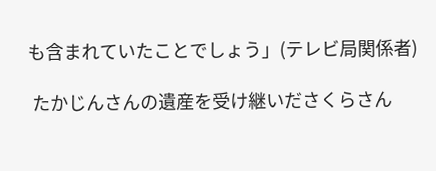も含まれていたことでしょう」(テレビ局関係者)

 たかじんさんの遺産を受け継いださくらさん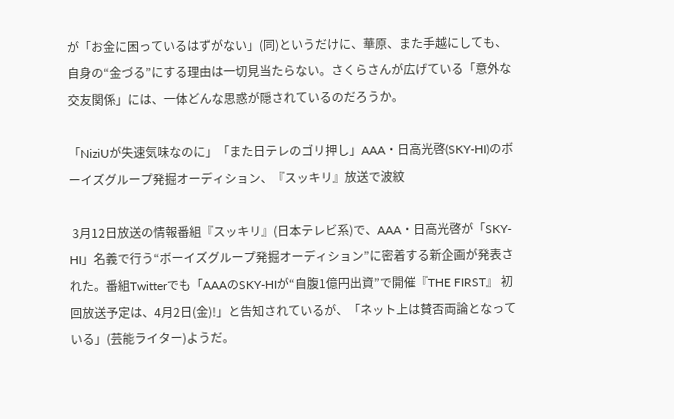が「お金に困っているはずがない」(同)というだけに、華原、また手越にしても、自身の“金づる”にする理由は一切見当たらない。さくらさんが広げている「意外な交友関係」には、一体どんな思惑が隠されているのだろうか。

「NiziUが失速気味なのに」「また日テレのゴリ押し」AAA・日高光啓(SKY-HI)のボーイズグループ発掘オーディション、『スッキリ』放送で波紋

 3月12日放送の情報番組『スッキリ』(日本テレビ系)で、AAA・日高光啓が「SKY-HI」名義で行う“ボーイズグループ発掘オーディション”に密着する新企画が発表された。番組Twitterでも「AAAのSKY-HIが“自腹1億円出資”で開催『THE FIRST』 初回放送予定は、4月2日(金)!」と告知されているが、「ネット上は賛否両論となっている」(芸能ライター)ようだ。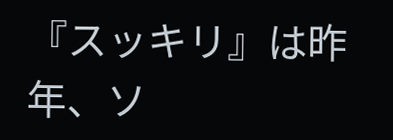『スッキリ』は昨年、ソ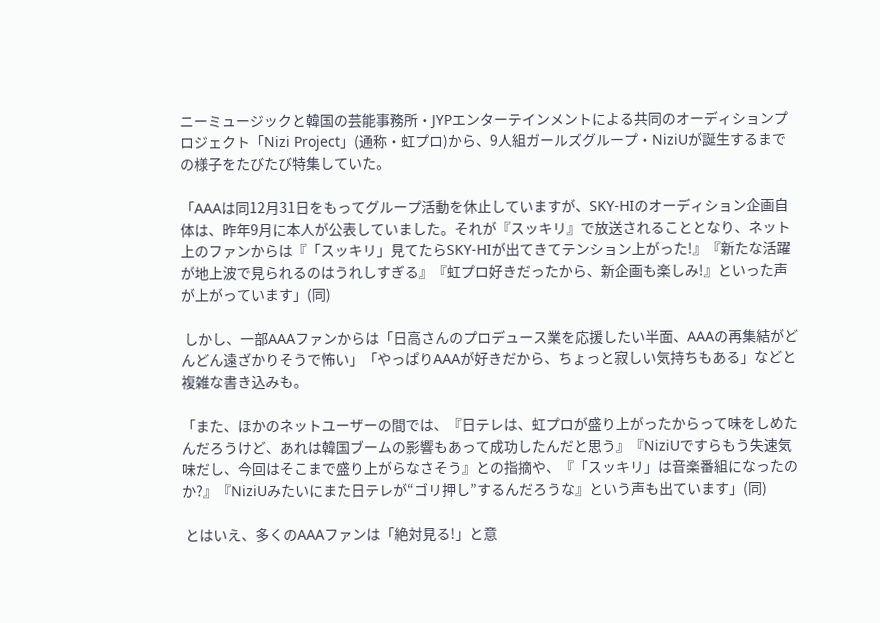ニーミュージックと韓国の芸能事務所・JYPエンターテインメントによる共同のオーディションプロジェクト「Nizi Project」(通称・虹プロ)から、9人組ガールズグループ・NiziUが誕生するまでの様子をたびたび特集していた。

「AAAは同12月31日をもってグループ活動を休止していますが、SKY-HIのオーディション企画自体は、昨年9月に本人が公表していました。それが『スッキリ』で放送されることとなり、ネット上のファンからは『「スッキリ」見てたらSKY-HIが出てきてテンション上がった!』『新たな活躍が地上波で見られるのはうれしすぎる』『虹プロ好きだったから、新企画も楽しみ!』といった声が上がっています」(同)

 しかし、一部AAAファンからは「日高さんのプロデュース業を応援したい半面、AAAの再集結がどんどん遠ざかりそうで怖い」「やっぱりAAAが好きだから、ちょっと寂しい気持ちもある」などと複雑な書き込みも。

「また、ほかのネットユーザーの間では、『日テレは、虹プロが盛り上がったからって味をしめたんだろうけど、あれは韓国ブームの影響もあって成功したんだと思う』『NiziUですらもう失速気味だし、今回はそこまで盛り上がらなさそう』との指摘や、『「スッキリ」は音楽番組になったのか?』『NiziUみたいにまた日テレが“ゴリ押し”するんだろうな』という声も出ています」(同)

 とはいえ、多くのAAAファンは「絶対見る!」と意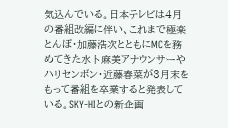気込んでいる。日本テレビは4月の番組改編に伴い、これまで極楽とんぼ・加藤浩次とともにMCを務めてきた水卜麻美アナウンサーやハリセンボン・近藤春菜が3月末をもって番組を卒業すると発表している。SKY-HIとの新企画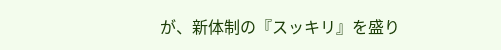が、新体制の『スッキリ』を盛り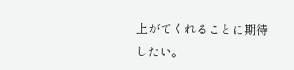上がてくれることに期待したい。